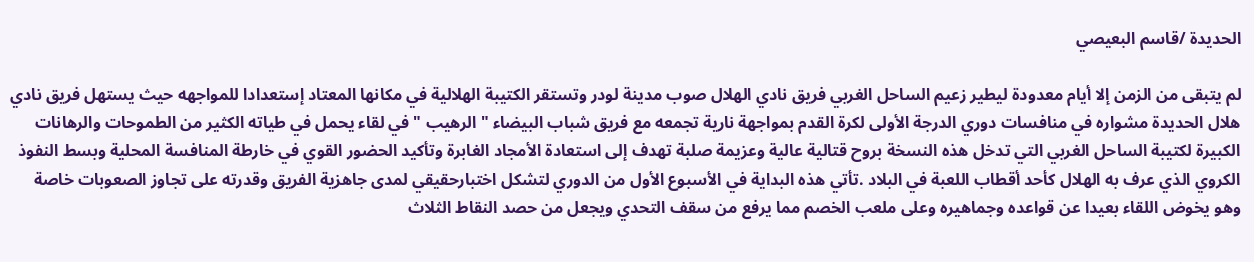الحديدة /قاسم البعيصي

لم يتبقى من الزمن إلا أيام معدودة ليطير زعيم الساحل الغربي فريق نادي الهلال صوب مدينة لودر وتستقر الكتيبة الهلالية في مكانها المعتاد إستعدادا للمواجهه حيث يستهل فريق نادي هلال الحديدة مشواره في منافسات دوري الدرجة الأولى لكرة القدم بمواجهة نارية تجمعه مع فريق شباب البيضاء " الرهيب " في لقاء يحمل في طياته الكثير من الطموحات والرهانات الكبيرة لكتيبة الساحل الغربي التي تدخل هذه النسخة بروح قتالية عالية وعزيمة صلبة تهدف إلى استعادة الأمجاد الغابرة وتأكيد الحضور القوي في خارطة المنافسة المحلية وبسط النفوذ الكروي الذي عرف به الهلال كأحد أقطاب اللعبة في البلاد .تأتي هذه البداية في الأسبوع الأول من الدوري لتشكل اختبارحقيقي لمدى جاهزية الفريق وقدرته على تجاوز الصعوبات خاصة وهو يخوض اللقاء بعيدا عن قواعده وجماهيره وعلى ملعب الخصم مما يرفع من سقف التحدي ويجعل من حصد النقاط الثلاث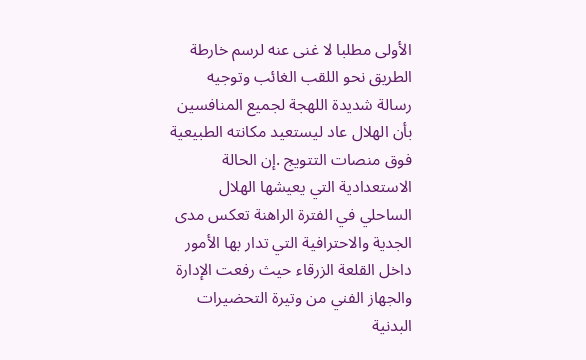الأولى مطلبا لا غنى عنه لرسم خارطة الطريق نحو اللقب الغائب وتوجيه رسالة شديدة اللهجة لجميع المنافسين بأن الهلال عاد ليستعيد مكانته الطبيعية فوق منصات التتويج .إن الحالة الاستعدادية التي يعيشها الهلال الساحلي في الفترة الراهنة تعكس مدى الجدية والاحترافية التي تدار بها الأمور داخل القلعة الزرقاء حيث رفعت الإدارة والجهاز الفني من وتيرة التحضيرات البدنية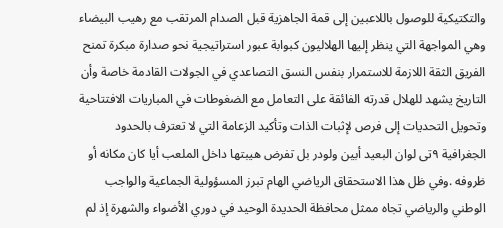والتكتيكية للوصول باللاعبين إلى قمة الجاهزية قبل الصدام المرتقب مع رهيب البيضاء وهي المواجهة التي ينظر إليها الهلاليون كبوابة عبور استراتيجية نحو صدارة مبكرة تمنح الفريق الثقة اللازمة للاستمرار بنفس النسق التصاعدي في الجولات القادمة خاصة وأن التاريخ يشهد للهلال قدرته الفائقة على التعامل مع الضغوطات في المباريات الافتتاحية وتحويل التحديات إلى فرص لإثبات الذات وتأكيد الزعامة التي لا تعترف بالحدود الجغرافية ٩تى لوان البعيد أبين ولودر بل تفرض هيبتها داخل الملعب أيا كان مكانه أو ظروفه .وفي ظل هذا الاستحقاق الرياضي الهام تبرز المسؤولية الجماعية والواجب الوطني والرياضي تجاه ممثل محافظة الحديدة الوحيد في دوري الأضواء والشهرة إذ لم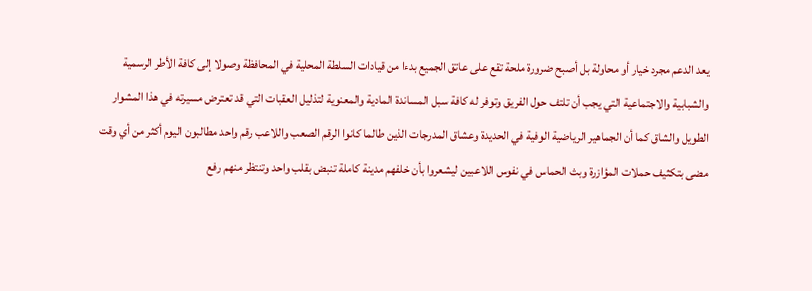يعد الدعم مجرد خيار أو محاولة بل أصبح ضرورة ملحة تقع على عاتق الجميع بدءا من قيادات السلطة المحلية في المحافظة وصولا إلى كافة الأطر الرسمية والشبابية والاجتماعية التي يجب أن تلتف حول الفريق وتوفر له كافة سبل المساندة المادية والمعنوية لتذليل العقبات التي قد تعترض مسيرته في هذا المشوار الطويل والشاق كما أن الجماهير الرياضية الوفية في الحديدة وعشاق المدرجات الذين طالما كانوا الرقم الصعب واللاعب رقم واحد مطالبون اليوم أكثر من أي وقت مضى بتكثيف حملات المؤازرة وبث الحماس في نفوس اللاعبين ليشعروا بأن خلفهم مدينة كاملة تنبض بقلب واحد وتنتظر منهم رفع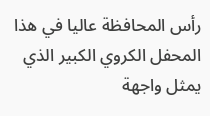رأس المحافظة عاليا في هذا المحفل الكروي الكبير الذي يمثل واجهة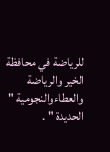للرياضة في محافظة الخير والرياضة والعطاءوالنجومية " الحديدة " .